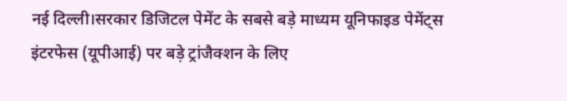नई दिल्ली।सरकार डिजिटल पेमेंट के सबसे बड़े माध्यम यूनिफाइड पेमेंट्स इंटरफेस (यूपीआई) पर बड़े ट्रांजैक्शन के लिए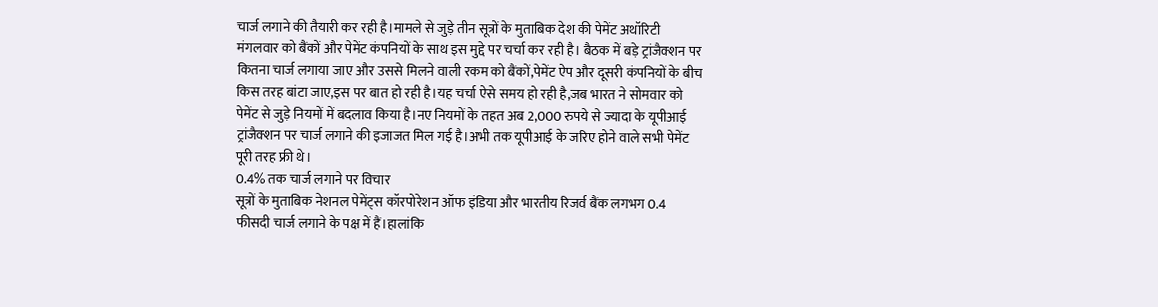चार्ज लगाने की तैयारी कर रही है।मामले से जुड़े तीन सूत्रों के मुताबिक देश की पेमेंट अथॉरिटी मंगलवार को बैंकों और पेमेंट कंपनियों के साथ इस मुद्दे पर चर्चा कर रही है। बैठक में बड़े ट्रांजैक्शन पर कितना चार्ज लगाया जाए और उससे मिलने वाली रकम को बैंकों,पेमेंट ऐप और दूसरी कंपनियों के बीच किस तरह बांटा जाए,इस पर बात हो रही है।यह चर्चा ऐसे समय हो रही है,जब भारत ने सोमवार को पेमेंट से जुड़े नियमों में बदलाव किया है।नए नियमों के तहत अब 2,000 रुपये से ज्यादा के यूपीआई ट्रांजैक्शन पर चार्ज लगाने की इजाजत मिल गई है।अभी तक यूपीआई के जरिए होने वाले सभी पेमेंट पूरी तरह फ्री थे।
0.4% तक चार्ज लगाने पर विचार
सूत्रों के मुताबिक नेशनल पेमेंट्स कॉरपोरेशन ऑफ इंडिया और भारतीय रिजर्व बैंक लगभग 0.4 फीसदी चार्ज लगाने के पक्ष में हैं।हालांकि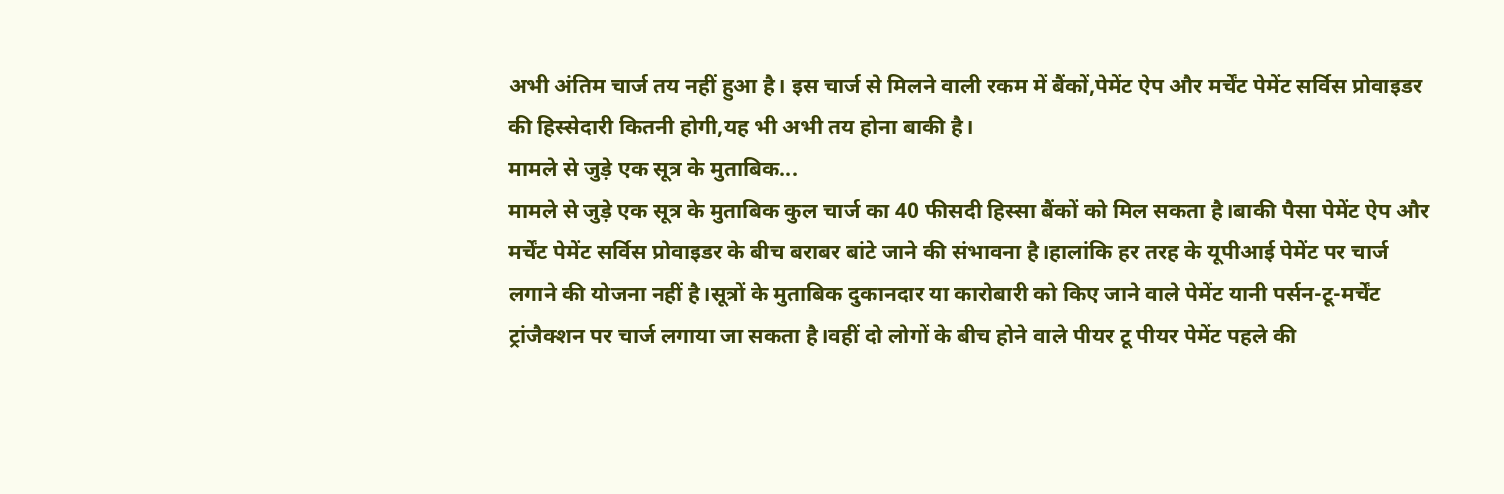अभी अंतिम चार्ज तय नहीं हुआ है। इस चार्ज से मिलने वाली रकम में बैंकों,पेमेंट ऐप और मर्चेंट पेमेंट सर्विस प्रोवाइडर की हिस्सेदारी कितनी होगी,यह भी अभी तय होना बाकी है।
मामले से जुड़े एक सूत्र के मुताबिक...
मामले से जुड़े एक सूत्र के मुताबिक कुल चार्ज का 40 फीसदी हिस्सा बैंकों को मिल सकता है।बाकी पैसा पेमेंट ऐप और मर्चेंट पेमेंट सर्विस प्रोवाइडर के बीच बराबर बांटे जाने की संभावना है।हालांकि हर तरह के यूपीआई पेमेंट पर चार्ज लगाने की योजना नहीं है।सूत्रों के मुताबिक दुकानदार या कारोबारी को किए जाने वाले पेमेंट यानी पर्सन-टू-मर्चेंट ट्रांजैक्शन पर चार्ज लगाया जा सकता है।वहीं दो लोगों के बीच होने वाले पीयर टू पीयर पेमेंट पहले की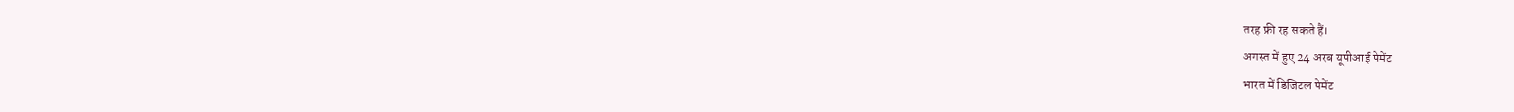तरह फ्री रह सकते हैं।
अगस्त में हुए 24 अरब यूपीआई पेमेंट
भारत में डिजिटल पेमेंट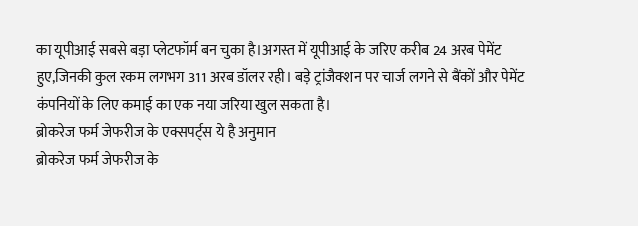का यूपीआई सबसे बड़ा प्लेटफॉर्म बन चुका है।अगस्त में यूपीआई के जरिए करीब 24 अरब पेमेंट हुए,जिनकी कुल रकम लगभग 311 अरब डॉलर रही। बड़े ट्रांजैक्शन पर चार्ज लगने से बैंकों और पेमेंट कंपनियों के लिए कमाई का एक नया जरिया खुल सकता है।
ब्रोकरेज फर्म जेफरीज के एक्सपर्ट्स ये है अनुमान
ब्रोकरेज फर्म जेफरीज के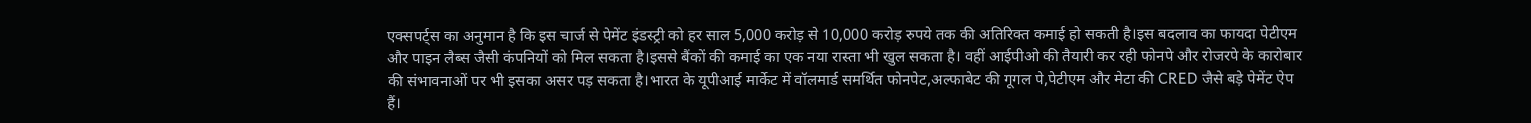एक्सपर्ट्स का अनुमान है कि इस चार्ज से पेमेंट इंडस्ट्री को हर साल 5,000 करोड़ से 10,000 करोड़ रुपये तक की अतिरिक्त कमाई हो सकती है।इस बदलाव का फायदा पेटीएम और पाइन लैब्स जैसी कंपनियों को मिल सकता है।इससे बैंकों की कमाई का एक नया रास्ता भी खुल सकता है। वहीं आईपीओ की तैयारी कर रही फोनपे और रोजरपे के कारोबार की संभावनाओं पर भी इसका असर पड़ सकता है।भारत के यूपीआई मार्केट में वॉलमार्ड समर्थित फोनपेट,अल्फाबेट की गूगल पे,पेटीएम और मेटा की CRED जैसे बड़े पेमेंट ऐप हैं।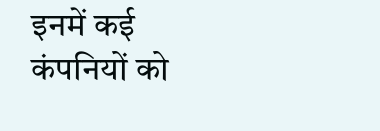इनमें कई कंपनियों को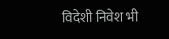विदेशी निवेश भी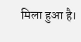मिला हुआ है।